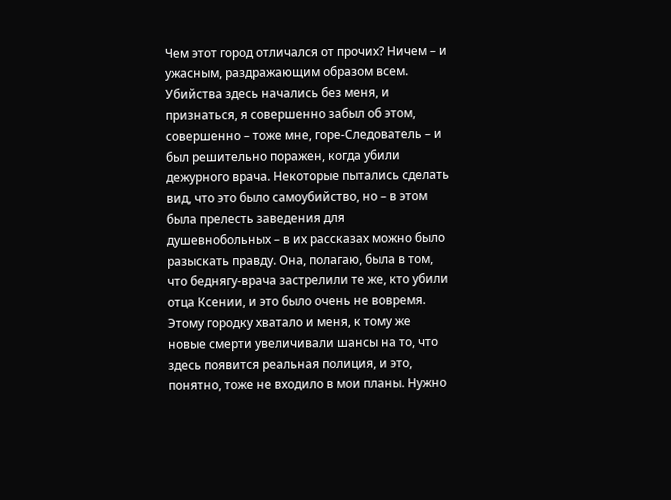Чем этот город отличался от прочих? Ничем – и ужасным, раздражающим образом всем. Убийства здесь начались без меня, и признаться, я совершенно забыл об этом, совершенно – тоже мне, горе-Следователь – и был решительно поражен, когда убили дежурного врача. Некоторые пытались сделать вид, что это было самоубийство, но – в этом была прелесть заведения для душевнобольных – в их рассказах можно было разыскать правду. Она, полагаю, была в том, что беднягу-врача застрелили те же, кто убили отца Ксении, и это было очень не вовремя. Этому городку хватало и меня, к тому же новые смерти увеличивали шансы на то, что здесь появится реальная полиция, и это, понятно, тоже не входило в мои планы. Нужно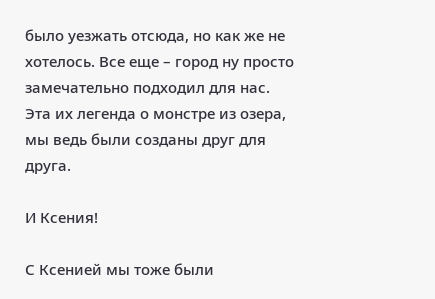было уезжать отсюда, но как же не хотелось. Все еще – город ну просто замечательно подходил для нас. Эта их легенда о монстре из озера, мы ведь были созданы друг для друга.

И Ксения!

С Ксенией мы тоже были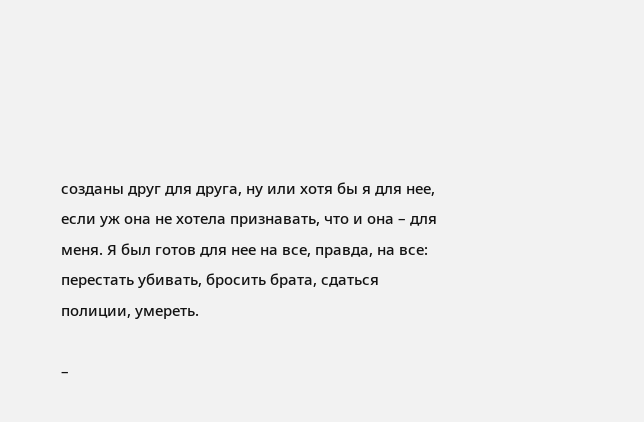созданы друг для друга, ну или хотя бы я для нее, если уж она не хотела признавать, что и она – для меня. Я был готов для нее на все, правда, на все: перестать убивать, бросить брата, сдаться полиции, умереть.

–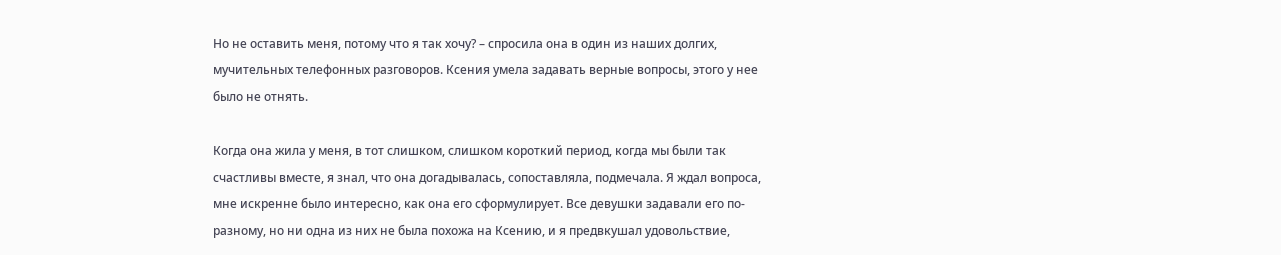Но не оставить меня, потому что я так хочу? – спросила она в один из наших долгих, мучительных телефонных разговоров. Ксения умела задавать верные вопросы, этого у нее было не отнять.

Когда она жила у меня, в тот слишком, слишком короткий период, когда мы были так счастливы вместе, я знал, что она догадывалась, сопоставляла, подмечала. Я ждал вопроса, мне искренне было интересно, как она его сформулирует. Все девушки задавали его по-разному, но ни одна из них не была похожа на Ксению, и я предвкушал удовольствие,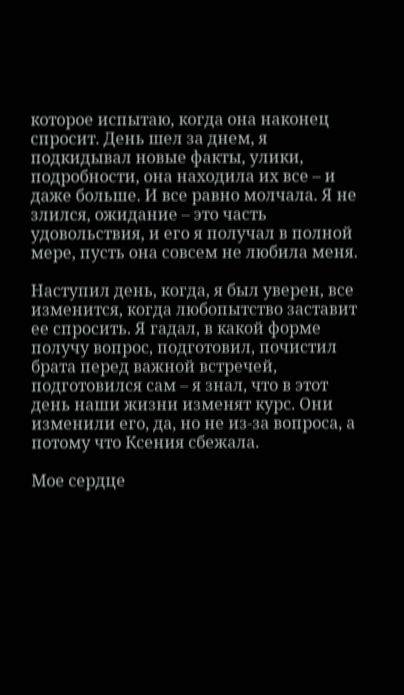которое испытаю, когда она наконец спросит. День шел за днем, я подкидывал новые факты, улики, подробности, она находила их все – и даже больше. И все равно молчала. Я не злился, ожидание – это часть удовольствия, и его я получал в полной мере, пусть она совсем не любила меня.

Наступил день, когда, я был уверен, все изменится, когда любопытство заставит ее спросить. Я гадал, в какой форме получу вопрос, подготовил, почистил брата перед важной встречей, подготовился сам – я знал, что в этот день наши жизни изменят курс. Они изменили его, да, но не из-за вопроса, а потому что Ксения сбежала.

Мое сердце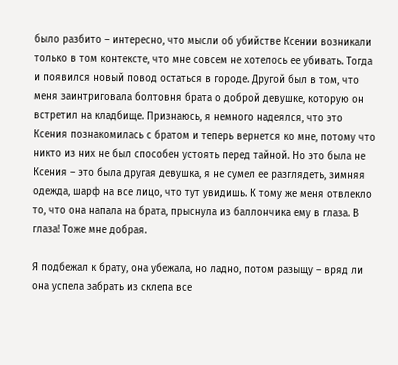было разбито – интересно, что мысли об убийстве Ксении возникали только в том контексте, что мне совсем не хотелось ее убивать. Тогда и появился новый повод остаться в городе. Другой был в том, что меня заинтриговала болтовня брата о доброй девушке, которую он встретил на кладбище. Признаюсь, я немного надеялся, что это Ксения познакомилась с братом и теперь вернется ко мне, потому что никто из них не был способен устоять перед тайной. Но это была не Ксения – это была другая девушка, я не сумел ее разглядеть, зимняя одежда, шарф на все лицо, что тут увидишь. К тому же меня отвлекло то, что она напала на брата, прыснула из баллончика ему в глаза. В глаза! Тоже мне добрая.

Я подбежал к брату, она убежала, но ладно, потом разыщу – вряд ли она успела забрать из склепа все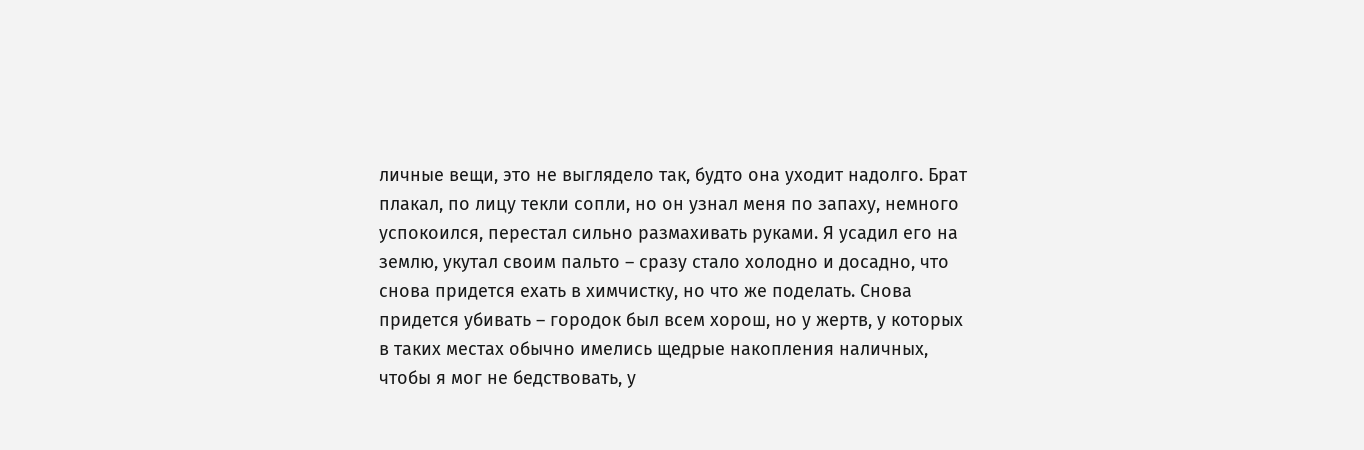личные вещи, это не выглядело так, будто она уходит надолго. Брат плакал, по лицу текли сопли, но он узнал меня по запаху, немного успокоился, перестал сильно размахивать руками. Я усадил его на землю, укутал своим пальто – сразу стало холодно и досадно, что снова придется ехать в химчистку, но что же поделать. Снова придется убивать – городок был всем хорош, но у жертв, у которых в таких местах обычно имелись щедрые накопления наличных, чтобы я мог не бедствовать, у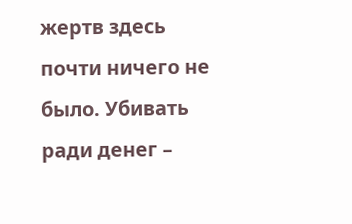жертв здесь почти ничего не было. Убивать ради денег –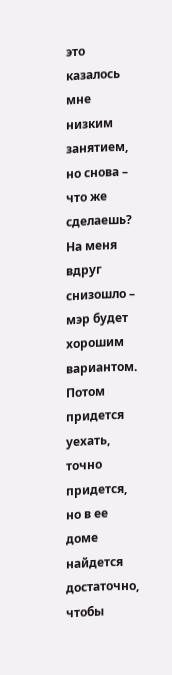это казалось мне низким занятием, но снова – что же сделаешь? На меня вдруг снизошло – мэр будет хорошим вариантом. Потом придется уехать, точно придется, но в ее доме найдется достаточно, чтобы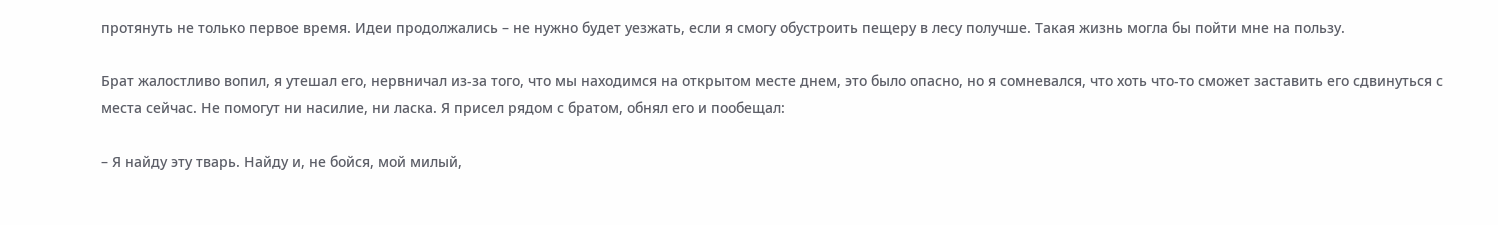протянуть не только первое время. Идеи продолжались – не нужно будет уезжать, если я смогу обустроить пещеру в лесу получше. Такая жизнь могла бы пойти мне на пользу.

Брат жалостливо вопил, я утешал его, нервничал из-за того, что мы находимся на открытом месте днем, это было опасно, но я сомневался, что хоть что-то сможет заставить его сдвинуться с места сейчас. Не помогут ни насилие, ни ласка. Я присел рядом с братом, обнял его и пообещал:

– Я найду эту тварь. Найду и, не бойся, мой милый,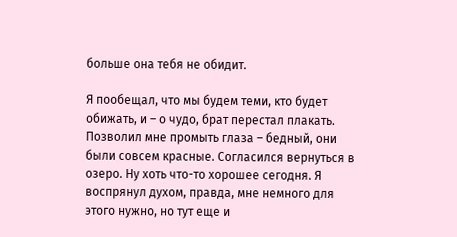больше она тебя не обидит.

Я пообещал, что мы будем теми, кто будет обижать, и – о чудо, брат перестал плакать. Позволил мне промыть глаза – бедный, они были совсем красные. Согласился вернуться в озеро. Ну хоть что-то хорошее сегодня. Я воспрянул духом, правда, мне немного для этого нужно, но тут еще и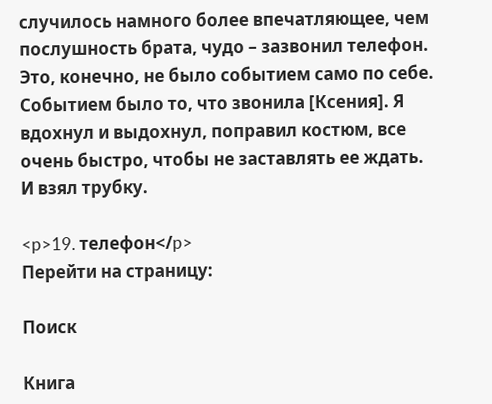случилось намного более впечатляющее, чем послушность брата, чудо – зазвонил телефон. Это, конечно, не было событием само по себе. Событием было то, что звонила [Ксения]. Я вдохнул и выдохнул, поправил костюм, все очень быстро, чтобы не заставлять ее ждать. И взял трубку.

<p>19. телефон</p>
Перейти на страницу:

Поиск

Книга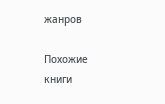жанров

Похожие книги